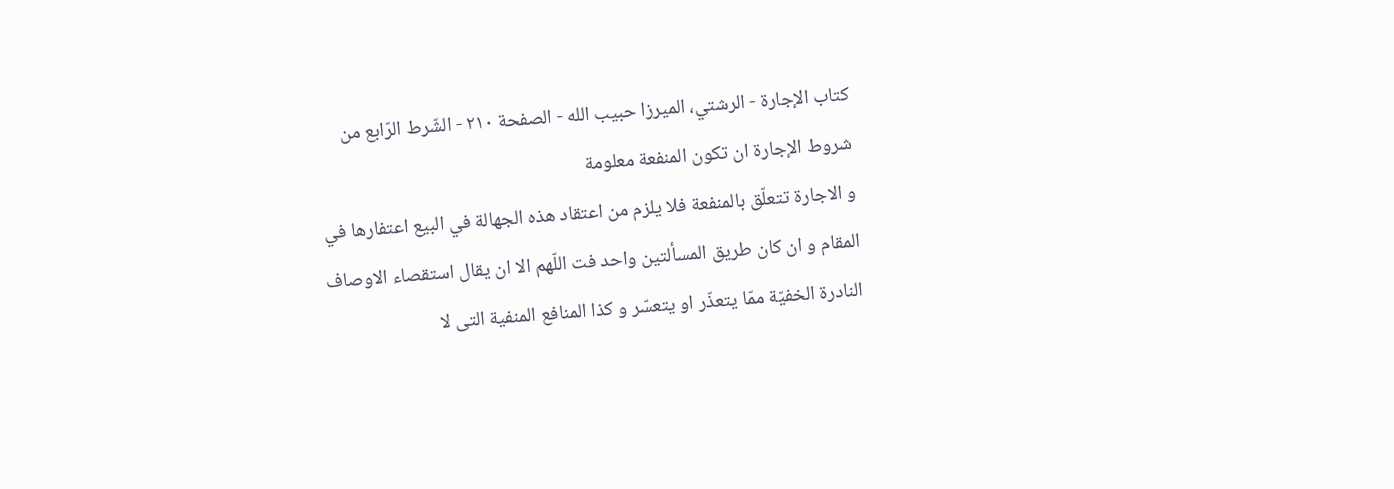كتاب الإجارة - الرشتي، الميرزا حبيب الله - الصفحة ٢١٠ - الشّرط الرّابع من شروط الإجارة ان تكون المنفعة معلومة
و الاجارة تتعلّق بالمنفعة فلا يلزم من اعتقاد هذه الجهالة في البيع اعتفارها في المقام و ان كان طريق المسألتين واحد فت اللّهم الا ان يقال استقصاء الاوصاف النادرة الخفيّة ممّا يتعذّر او يتعسّر و كذا المنافع المنفية التى لا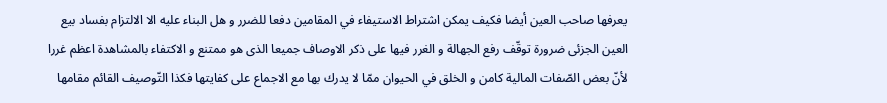يعرفها صاحب العين أيضا فكيف يمكن اشتراط الاستيفاء في المقامين دفعا للضرر و هل البناء عليه الا الالتزام بفساد بيع العين الجزئى ضرورة توقّف رفع الجهالة و الغرر فيها على ذكر الاوصاف جميعا الذى هو ممتنع و الاكتفاء بالمشاهدة اعظم غررا لأنّ بعض الصّفات المالية كامن و الخلق في الحيوان ممّا لا يدرك بها مع الاجماع على كفايتها فكذا التّوصيف القائم مقامها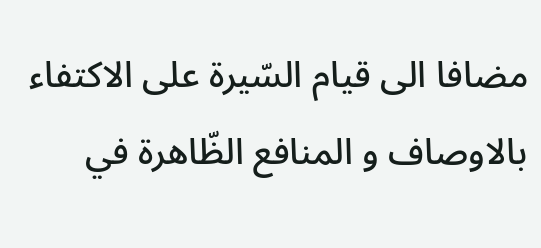مضافا الى قيام السّيرة على الاكتفاء بالاوصاف و المنافع الظّاهرة في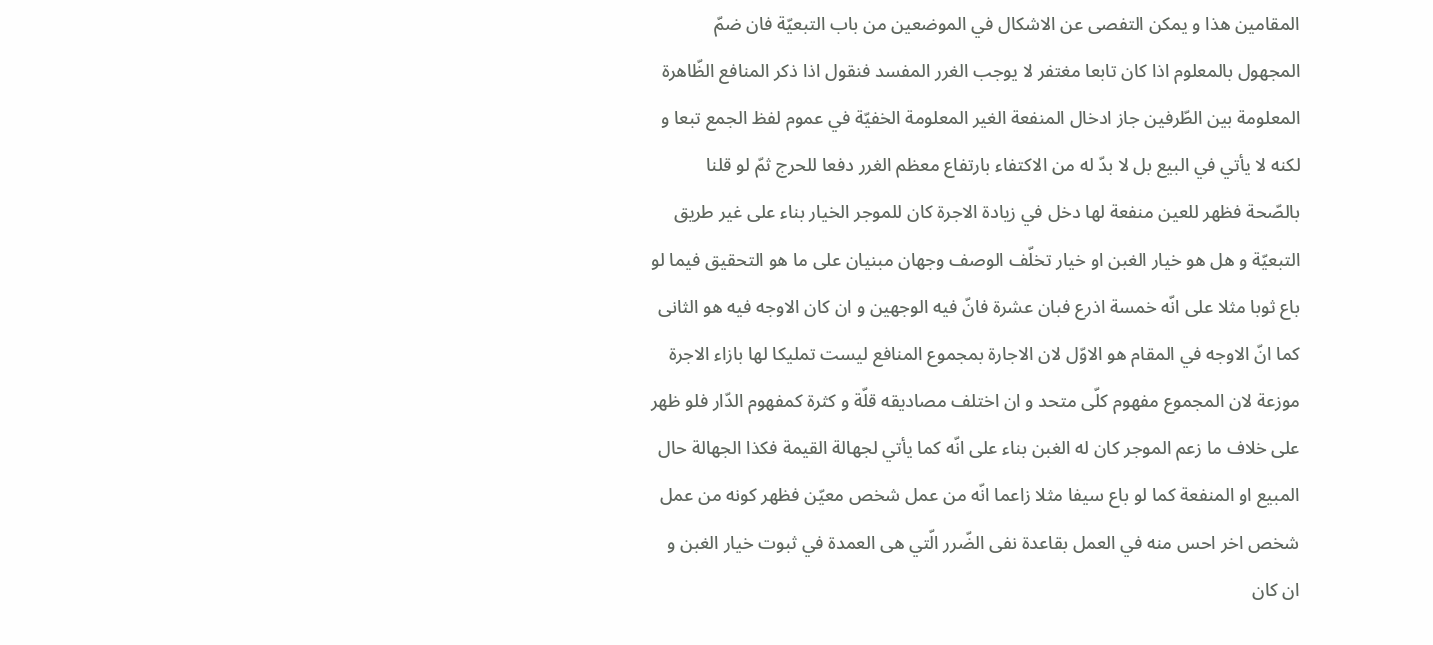المقامين هذا و يمكن التفصى عن الاشكال في الموضعين من باب التبعيّة فان ضمّ المجهول بالمعلوم اذا كان تابعا مغتفر لا يوجب الغرر المفسد فنقول اذا ذكر المنافع الظّاهرة المعلومة بين الطّرفين جاز ادخال المنفعة الغير المعلومة الخفيّة في عموم لفظ الجمع تبعا و لكنه لا يأتي في البيع بل لا بدّ له من الاكتفاء بارتفاع معظم الغرر دفعا للحرج ثمّ لو قلنا بالصّحة فظهر للعين منفعة لها دخل في زيادة الاجرة كان للموجر الخيار بناء على غير طريق التبعيّة و هل هو خيار الغبن او خيار تخلّف الوصف وجهان مبنيان على ما هو التحقيق فيما لو باع ثوبا مثلا على انّه خمسة اذرع فبان عشرة فانّ فيه الوجهين و ان كان الاوجه فيه هو الثانى كما انّ الاوجه في المقام هو الاوّل لان الاجارة بمجموع المنافع ليست تمليكا لها بازاء الاجرة موزعة لان المجموع مفهوم كلّى متحد و ان اختلف مصاديقه قلّة و كثرة كمفهوم الدّار فلو ظهر على خلاف ما زعم الموجر كان له الغبن بناء على انّه كما يأتي لجهالة القيمة فكذا الجهالة حال المبيع او المنفعة كما لو باع سيفا مثلا زاعما انّه من عمل شخص معيّن فظهر كونه من عمل شخص اخر احس منه في العمل بقاعدة نفى الضّرر الّتي هى العمدة في ثبوت خيار الغبن و ان كان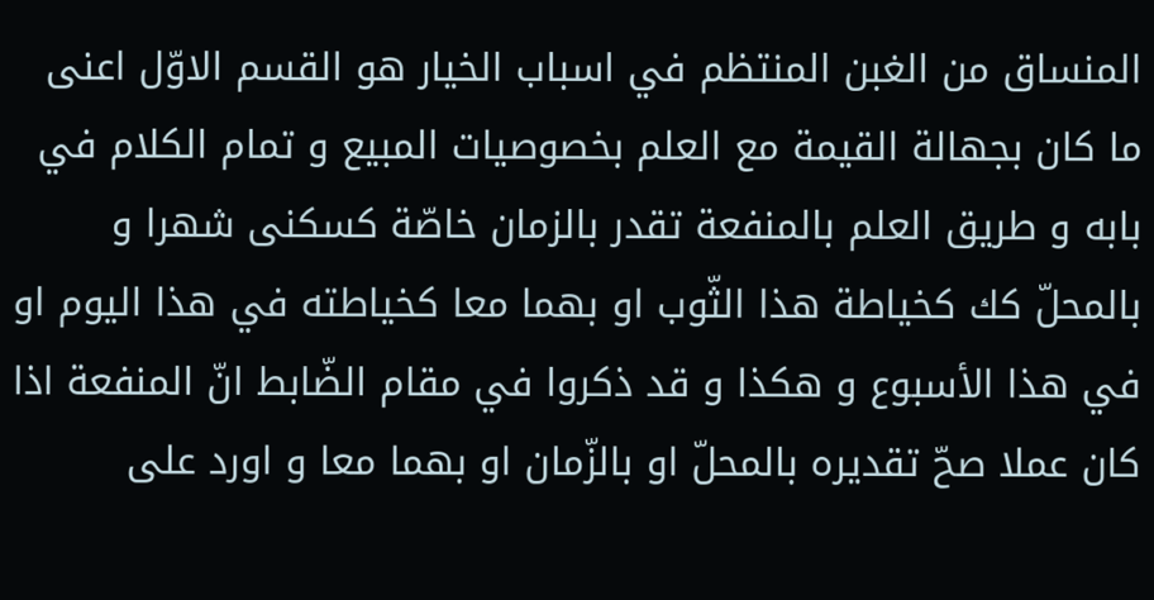المنساق من الغبن المنتظم في اسباب الخيار هو القسم الاوّل اعنى ما كان بجهالة القيمة مع العلم بخصوصيات المبيع و تمام الكلام في بابه و طريق العلم بالمنفعة تقدر بالزمان خاصّة كسكنى شهرا و بالمحلّ كك كخياطة هذا الثّوب او بهما معا كخياطته في هذا اليوم او في هذا الأسبوع و هكذا و قد ذكروا في مقام الضّابط انّ المنفعة اذا كان عملا صحّ تقديره بالمحلّ او بالزّمان او بهما معا و اورد على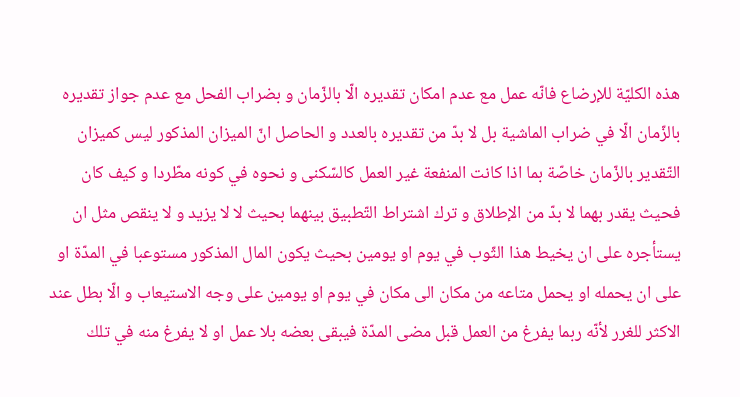هذه الكليّة للإرضاع فانّه عمل مع عدم امكان تقديره الّا بالزّمان و بضراب الفحل مع عدم جواز تقديره بالزّمان الّا في ضراب الماشية بل لا بدّ من تقديره بالعدد و الحاصل انّ الميزان المذكور ليس كميزان التّقدير بالزّمان خاصّة بما اذا كانت المنفعة غير العمل كالسّكنى و نحوه في كونه مطّردا و كيف كان فحيث يقدر بهما لا بدّ من الإطلاق و ترك اشتراط التّطبيق بينهما بحيث لا لا يزيد و لا ينقص مثل ان يستأجره على ان يخيط هذا الثّوب في يوم او يومين بحيث يكون المال المذكور مستوعبا في المدّة او على ان يحمله او يحمل متاعه من مكان الى مكان في يوم او يومين على وجه الاستيعاب و الّا بطل عند الاكثر للغرر لأنّه ربما يفرغ من العمل قبل مضى المدّة فيبقى بعضه بلا عمل او لا يفرغ منه في تلك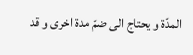المدّة و يحتاج الى ضمّ مدة اخرى و قد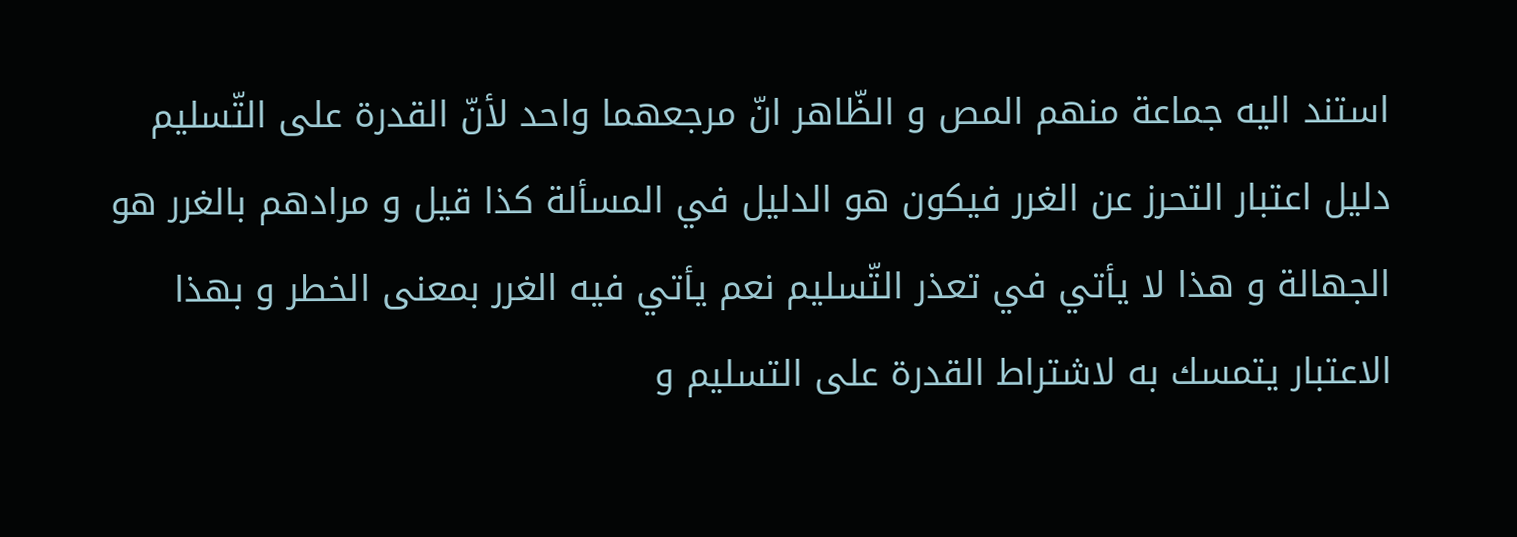استند اليه جماعة منهم المص و الظّاهر انّ مرجعهما واحد لأنّ القدرة على التّسليم دليل اعتبار التحرز عن الغرر فيكون هو الدليل في المسألة كذا قيل و مرادهم بالغرر هو الجهالة و هذا لا يأتي في تعذر التّسليم نعم يأتي فيه الغرر بمعنى الخطر و بهذا الاعتبار يتمسك به لاشتراط القدرة على التسليم و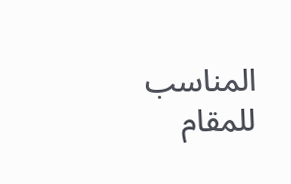المناسب للمقام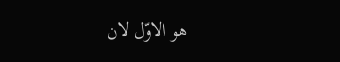هو الاوّل لان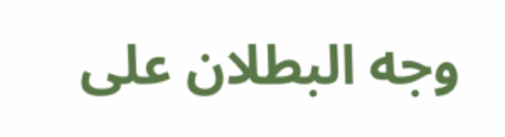وجه البطلان على